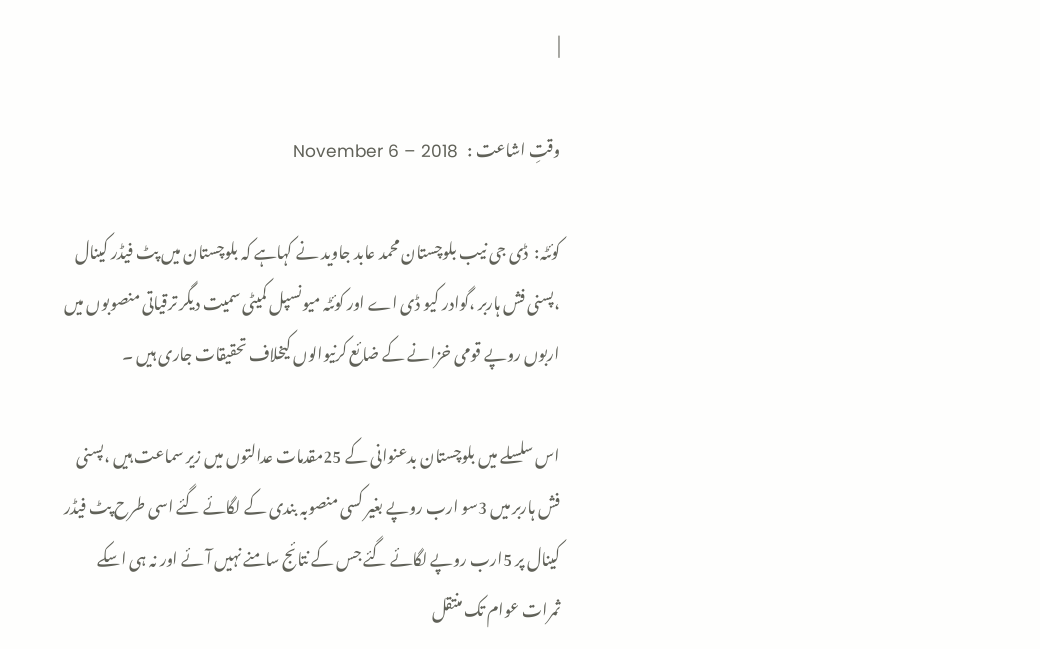|

وقتِ اشاعت :   November 6 – 2018

کوئٹہ:  ڈی جی نیب بلوچستان محمد عابد جاوید نے کہاہے کہ بلوچستان میں پٹ فیڈر کینال ،پسنی فش ہاربر ،گوادر کیو ڈی اے اور کوئٹہ میونسپل کمیٹی سمیت دیگر ترقیاتی منصوبوں میں اربوں روپے قومی خزانے کے ضائع کرنیوالوں کیخلاف تحقیقات جاری ہیں ۔

اس سلسلے میں بلوچستان بدعنوانی کے 25مقدمات عدالتوں میں زیر سماعت ہیں ،پسنی فش ہاربر میں 3سو ارب روپے بغیر کسی منصوبہ بندی کے لگائے گئے اسی طرح پٹ فیڈر کینال پر 5ارب روپے لگائے گئے جس کے نتائج سامنے نہیں آئے اور نہ ہی اسکے ثمرات عوام تک منتقل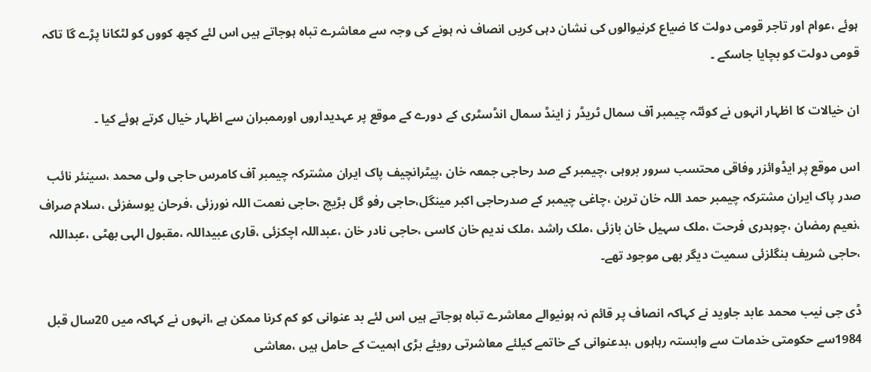ہوئے ،عوام اور تاجر قومی دولت کا ضیاع کرنیوالوں کی نشان دہی کریں انصاف نہ ہونے کی وجہ سے معاشرے تباہ ہوجاتے ہیں اس لئے کچھ کووں کو لٹکانا پڑے گا تاکہ قومی دولت کو بچایا جاسکے ۔

ان خیالات کا اظہار انہوں نے کوئٹہ چیمبر آف سمال ٹریڈر ز اینڈ سمال انڈسٹری کے دورے کے موقع پر عہدیداروں اورممبران سے اظہار خیال کرتے ہوئے کیا ۔

اس موقع پر ایڈوائزر وفاقی محتسب سرور بروہی ،چیمبر کے صد رحاجی جمعہ خان ،پیٹرانچیف پاک ایران مشترکہ چیمبر آف کامرس حاجی ولی محمد ،سینئر نائب صدر پاک ایران مشترکہ چیمبر حمد اللہ خان ترین ،چاغی چیمبر کے صدرحاجی اکبر مینگل،حاجی رفو گل بڑیچ ،حاجی نعمت اللہ نورزئی ،فرحان یوسفزئی ،سلام صراف ،نعیم رمضان ،چوہدری فرحت ،ملک سہیل خان بازئی ،ملک راشد ،ملک ندیم خان کاسی ،حاجی نادر خان ،عبداللہ اچکزئی ،قاری عبیداللہ ،مقبول الہی بھٹی ،عبداللہ ،حاجی شریف بنگلزئی سمیت دیگر بھی موجود تھے۔

ڈی جی نیب محمد عابد جاوید نے کہاکہ انصاف پر قائم نہ ہونیوالے معاشرے تباہ ہوجاتے ہیں اس لئے بد عنوانی کو کم کرنا ممکن ہے ،انہوں نے کہاکہ میں 20سال قبل 1984سے حکومتی خدمات سے وابستہ رہاہوں ،بدعنوانی کے خاتمے کیلئے معاشرتی رویئے بڑی اہمیت کے حامل ہیں ،معاشی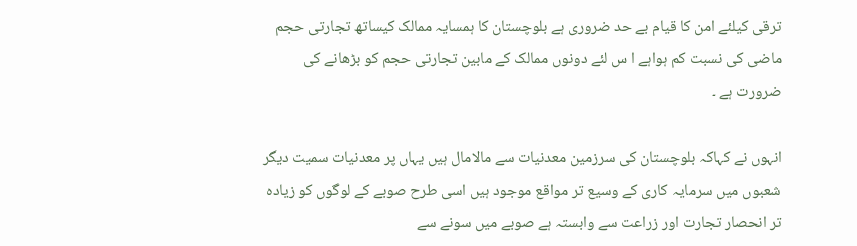ترقی کیلئے امن کا قیام بے حد ضروری ہے بلوچستان کا ہمسایہ ممالک کیساتھ تجارتی حجم ماضی کی نسبت کم ہواہے ا س لئے دونوں ممالک کے مابین تجارتی حجم کو بڑھانے کی ضرورت ہے ۔

انہوں نے کہاکہ بلوچستان کی سرزمین معدنیات سے مالامال ہیں یہاں پر معدنیات سمیت دیگر شعبوں میں سرمایہ کاری کے وسیع تر مواقع موجود ہیں اسی طرح صوبے کے لوگوں کو زیادہ تر انحصار تجارت اور زراعت سے وابستہ ہے صوبے میں سونے سے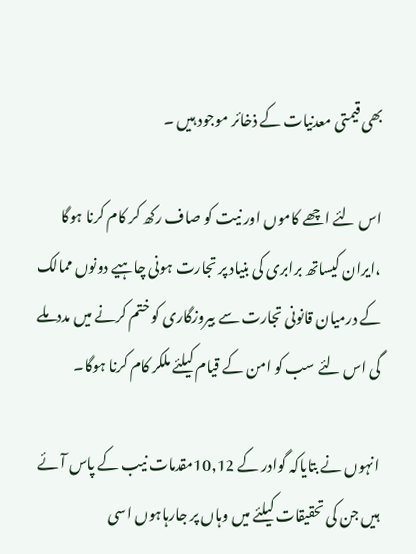بھی قیمتی معدنیات کے ذخائر موجود ہیں ۔

اس لئے اچھے کاموں اور نیت کو صاف رکھ کر کام کرنا ہوگا ،ایران کیساتھ برابری کی بنیاد پر تجارت ہونی چاہیے دونوں ممالک کے درمیان قانونی تجارت سے بیروزگاری کو ختم کرنے میں مددملے گی اس لئے سب کو امن کے قیام کیلئے ملکر کام کرنا ہوگا۔

انہوں نے بتایاکہ گوادر کے 10,12مقدمات نیب کے پاس آئے ہیں جن کی تحقیقات کیلئے میں وہاں پر جارہاہوں اسی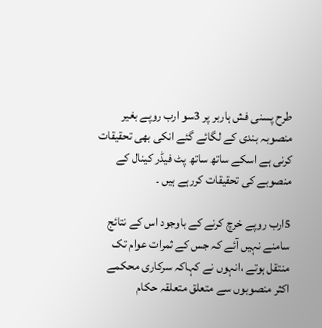طرح پسنی فش ہاربر پر 3سو ارب روپے بغیر منصوبہ بندی کے لگائے گئے انکی بھی تحقیقات کرنی ہے اسکے ساتھ ساتھ پٹ فیڈر کینال کے منصوبے کی تحقیقات کررہے ہیں ۔

5ارب روپے خرچ کرنے کے باوجود اس کے نتائج سامنے نہیں آئے کہ جس کے ثمرات عوام تک منتقل ہوتے ،انہوں نے کہاکہ سرکاری محکمے اکثر منصوبوں سے متعلق متعلقہ حکام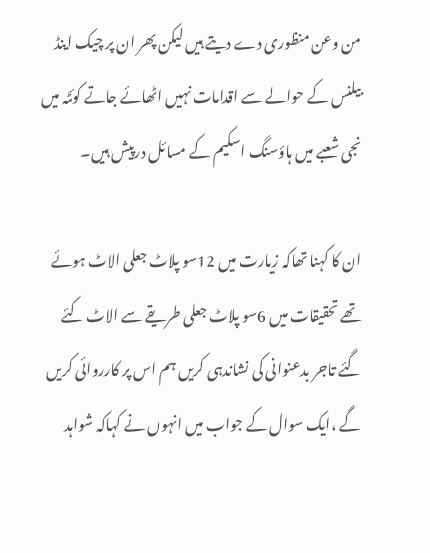من وعن منظوری دے دیتے ہیں لیکن پھر ان پر چیک اینڈ بیلنس کے حوالے سے اقدامات نہیں اٹھائے جاتے کوئٹہ میں نجی شعبے میں ہاؤسنگ اسکیم کے مسائل درپیش ہیں۔

ان کا کہنا تھاکہ زیارت میں 12سو پلاٹ جعلی الاٹ ہوئے تھے تحقیقات میں 6سو پلاٹ جعلی طریقے سے الاٹ کئے گئے تاجر بدعنوانی کی نشاندہی کریں ہم اس پر کارروائی کریں گے ،ایک سوال کے جواب میں انہوں نے کہاکہ شواہد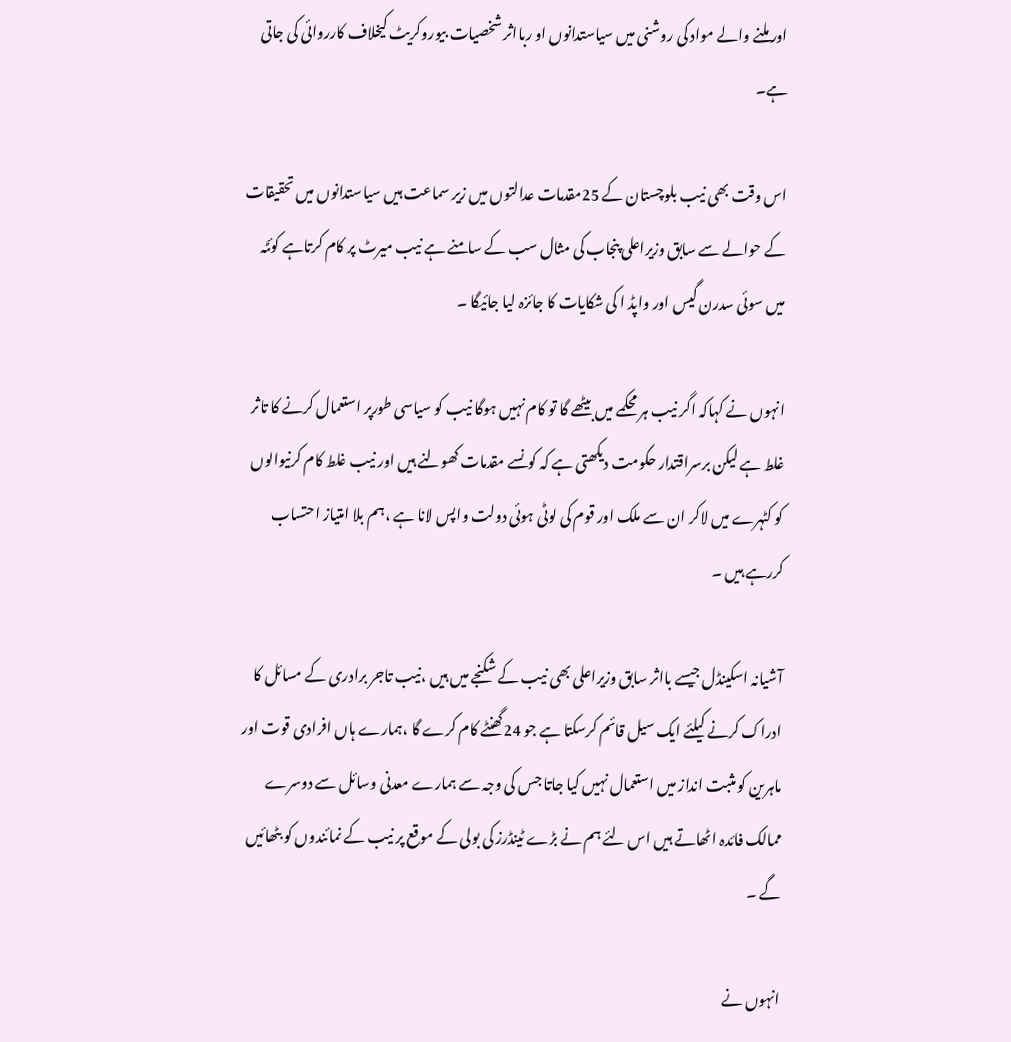اور ملنے والے مواد کی روشنی میں سیاستدانوں او ربااثر شخصیات بیوروکریٹ کیخلاف کارروائی کی جاتی ہے۔

اس وقت بھی نیب بلوچستان کے 25مقدمات عدالتوں میں زیر سماعت ہیں سیاستدانوں میں تحقیقات کے حوالے سے سابق وزیراعلی پنجاب کی مثال سب کے سامنے ہے نیب میرٹ پر کام کرتاہے کوئٹہ میں سوئی سدرن گیس اور واپڈ ا کی شکایات کا جائزہ لیا جائیگا ۔

انہوں نے کہاکہ اگر نیب ہر محکمے میں بیٹھے گا تو کام نہیں ہوگا نیب کو سیاسی طورپر استعمال کرنے کا تاثر غلط ہے لیکن برسراقتدار حکومت دیکھتی ہے کہ کونسے مقدمات کھولنے ہیں اور نیب غلط کام کرنیوالوں کو کٹہرے میں لاکر ان سے ملک اور قوم کی لوٹی ہوئی دولت واپس لانا ہے ،ہم بلا امتیاز احتساب کررہے ہیں ۔

آشیانہ اسکینڈل جیسے بااثر سابق وزیراعلی بھی نیب کے شکنجے میں ہیں ،نیب تاجر برادری کے مسائل کا ادراک کرنے کیلئے ایک سیل قائم کرسکتا ہے جو 24گھنٹے کام کرے گا ،ہمارے ہاں افرادی قوت اور ماہرین کو مثبت انداز میں استعمال نہیں کیا جاتا جس کی وجہ سے ہمارے معدنی وسائل سے دوسرے ممالک فائدہ اٹھاتے ہیں اس لئے ہم نے بڑے ٹینڈرز کی بولی کے موقع پر نیب کے نمائندوں کو بٹھائیں گے ۔

انہوں نے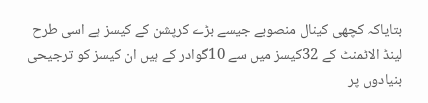بتایاکہ کچھی کینال منصوبے جیسے بڑے کرپشن کے کیسز ہے اسی طرح لینڈ الاٹمنٹ کے 32کیسز میں سے 10گوادر کے ہیں ان کیسز کو ترجیحی بنیادوں پر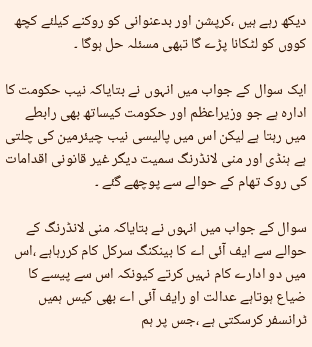دیکھ رہے ہیں ،کرپشن اور بدعنوانی کو روکنے کیلئے کچھ کووں کو لٹکانا پڑے گا تبھی مسئلہ حل ہوگا ۔

ایک سوال کے جواب میں انہوں نے بتایاکہ نیب حکومت کا ادارہ ہے جو وزیراعظم اور حکومت کیساتھ بھی رابطے میں رہتا ہے لیکن اس میں پالیسی نیب چیئرمین کی چلتی ہے ہنڈی اور منی لانڈرنگ سمیت دیگر غیر قانونی اقدامات کی روک تھام کے حوالے سے پوچھے گئے ۔

سوال کے جواب میں انہوں نے بتایاکہ منی لانڈرنگ کے حوالے سے ایف آئی اے کا بینکنگ سرکل کام کررہاہے ،اس میں دو ادارے کام نہیں کرتے کیونکہ اس سے پیسے کا ضیاع ہوتاہے عدالت او رایف آئی اے بھی کیس ہمیں ٹرانسفر کرسکتی ہے ،جس پر ہم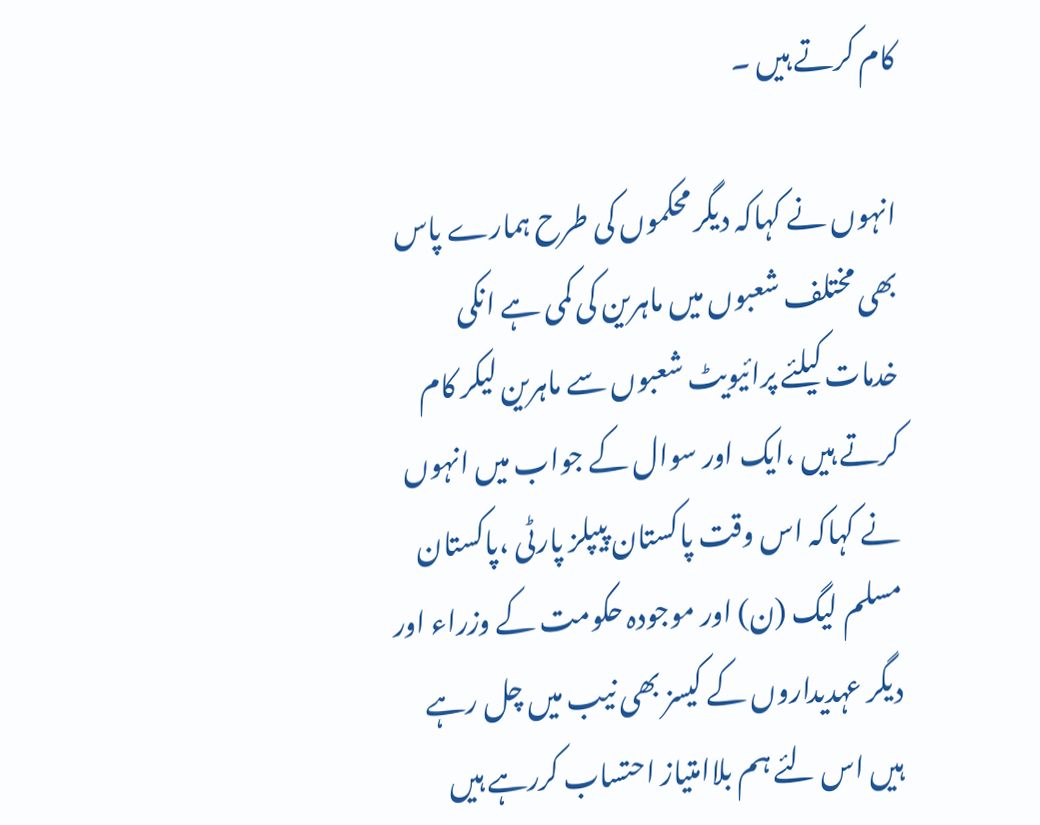کام کرتے ہیں ۔

انہوں نے کہاکہ دیگر محکموں کی طرح ہمارے پاس بھی مختلف شعبوں میں ماہرین کی کمی ہے انکی خدمات کیلئے پرائیویٹ شعبوں سے ماہرین لیکر کام کرتے ہیں ،ایک اور سوال کے جواب میں انہوں نے کہاکہ اس وقت پاکستان پیپلز پارٹی ،پاکستان مسلم لیگ (ن) اور موجودہ حکومت کے وزراء اور دیگر عہدیداروں کے کیسز بھی نیب میں چل رہے ہیں اس لئے ہم بلاامتیاز احتساب کررہے ہیں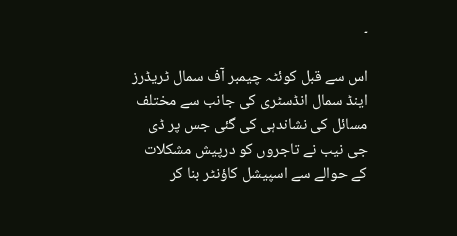۔

اس سے قبل کوئٹہ چیمبر آف سمال ٹریڈرز اینڈ سمال انڈسٹری کی جانب سے مختلف مسائل کی نشاندہی کی گئی جس پر ڈی جی نیب نے تاجروں کو درپیش مشکلات کے حوالے سے اسپیشل کاؤنٹر بنا کر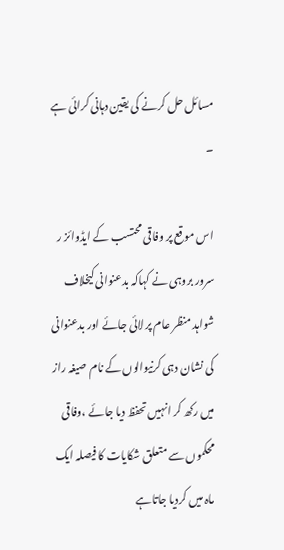مسائل حل کرنے کی یقین دہانی کرائی ہے ۔

اس موقع پر وفاقی محتسب کے ایڈوائز ر سرور بروہی نے کہاکہ بدعنوانی کیخلاف شواہد منظر عام پر لائی جائے اور بدعنوانی کی نشان دہی کرنیوالوں کے نام صیغہ راز میں رکھ کر انہیں تحفظ دیا جائے ،وفاقی محکموں سے متعلق شکایات کا فیصلہ ایک ماہ میں کردیا جاتاہے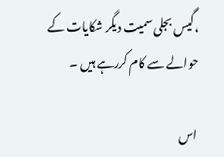،گیس بجلی سمیت دیگر شکایات کے حوالے سے کام کررہے ہیں ۔

اس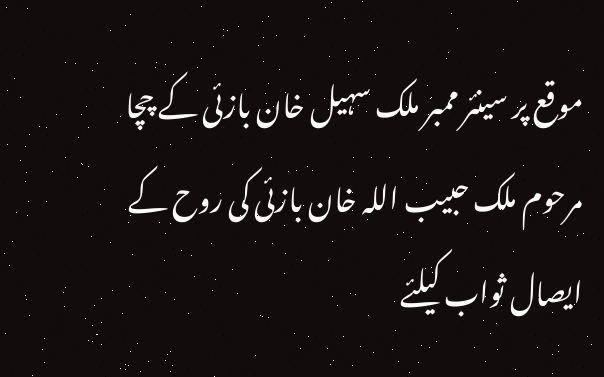موقع پر سینئر ممبر ملک سہیل خان بازئی کے چچا مرحوم ملک حبیب اللہ خان بازئی کی روح کے ایصال ثواب کیلئے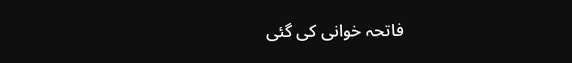فاتحہ خوانی کی گئی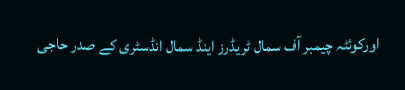اورکوئٹہ چیمبر آف سمال ٹریڈرز اینڈ سمال انڈسٹری کے صدر حاجی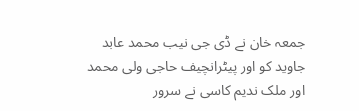جمعہ خان نے ڈی جی نیب محمد عابد جاوید کو اور پیٹرانچیف حاجی ولی محمد اور ملک ندیم کاسی نے سرور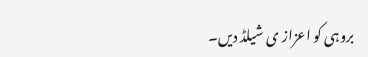بروہی کو اعزاز ی شیلڈ دیں۔